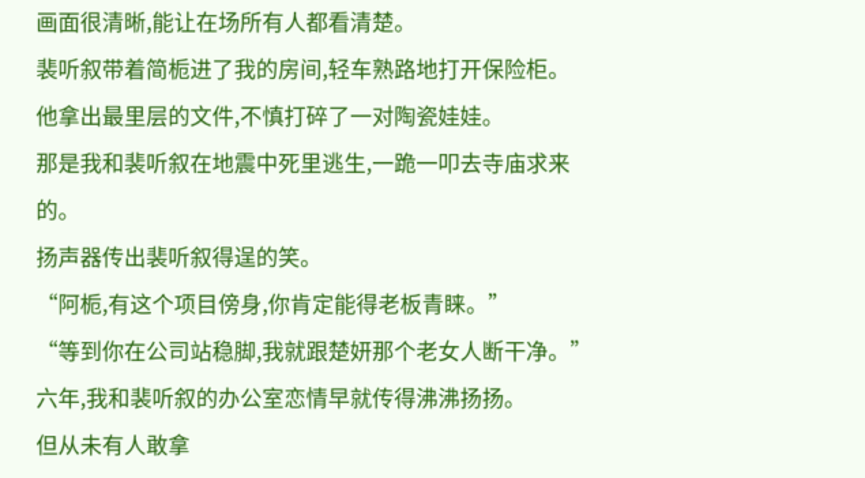画面很清晰,能让在场所有人都看清楚。
裴听叙带着简栀进了我的房间,轻车熟路地打开保险柜。
他拿出最里层的文件,不慎打碎了一对陶瓷娃娃。
那是我和裴听叙在地震中死里逃生,一跪一叩去寺庙求来的。
扬声器传出裴听叙得逞的笑。
“阿栀,有这个项目傍身,你肯定能得老板青睐。”
“等到你在公司站稳脚,我就跟楚妍那个老女人断干净。”
六年,我和裴听叙的办公室恋情早就传得沸沸扬扬。
但从未有人敢拿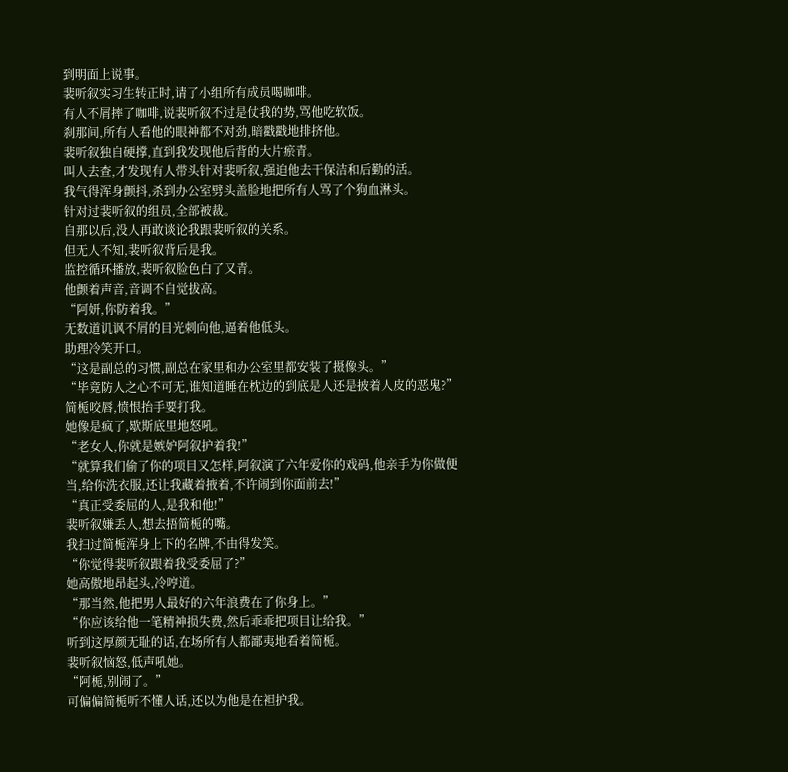到明面上说事。
裴听叙实习生转正时,请了小组所有成员喝咖啡。
有人不屑摔了咖啡,说裴听叙不过是仗我的势,骂他吃软饭。
刹那间,所有人看他的眼神都不对劲,暗戳戳地排挤他。
裴听叙独自硬撑,直到我发现他后背的大片瘀青。
叫人去查,才发现有人带头针对裴听叙,强迫他去干保洁和后勤的活。
我气得浑身颤抖,杀到办公室劈头盖脸地把所有人骂了个狗血淋头。
针对过裴听叙的组员,全部被裁。
自那以后,没人再敢谈论我跟裴听叙的关系。
但无人不知,裴听叙背后是我。
监控循环播放,裴听叙脸色白了又青。
他颤着声音,音调不自觉拔高。
“阿妍,你防着我。”
无数道讥讽不屑的目光刺向他,逼着他低头。
助理冷笑开口。
“这是副总的习惯,副总在家里和办公室里都安装了摄像头。”
“毕竟防人之心不可无,谁知道睡在枕边的到底是人还是披着人皮的恶鬼?”
简栀咬唇,愤恨抬手要打我。
她像是疯了,歇斯底里地怒吼。
“老女人,你就是嫉妒阿叙护着我!”
“就算我们偷了你的项目又怎样,阿叙演了六年爱你的戏码,他亲手为你做便当,给你洗衣服,还让我藏着掖着,不许闹到你面前去!”
“真正受委屈的人,是我和他!”
裴听叙嫌丢人,想去捂简栀的嘴。
我扫过简栀浑身上下的名牌,不由得发笑。
“你觉得裴听叙跟着我受委屈了?”
她高傲地昂起头,冷哼道。
“那当然,他把男人最好的六年浪费在了你身上。”
“你应该给他一笔精神损失费,然后乖乖把项目让给我。”
听到这厚颜无耻的话,在场所有人都鄙夷地看着简栀。
裴听叙恼怒,低声吼她。
“阿栀,别闹了。”
可偏偏简栀听不懂人话,还以为他是在袒护我。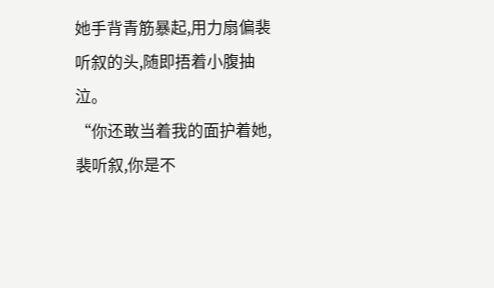她手背青筋暴起,用力扇偏裴听叙的头,随即捂着小腹抽泣。
“你还敢当着我的面护着她,裴听叙,你是不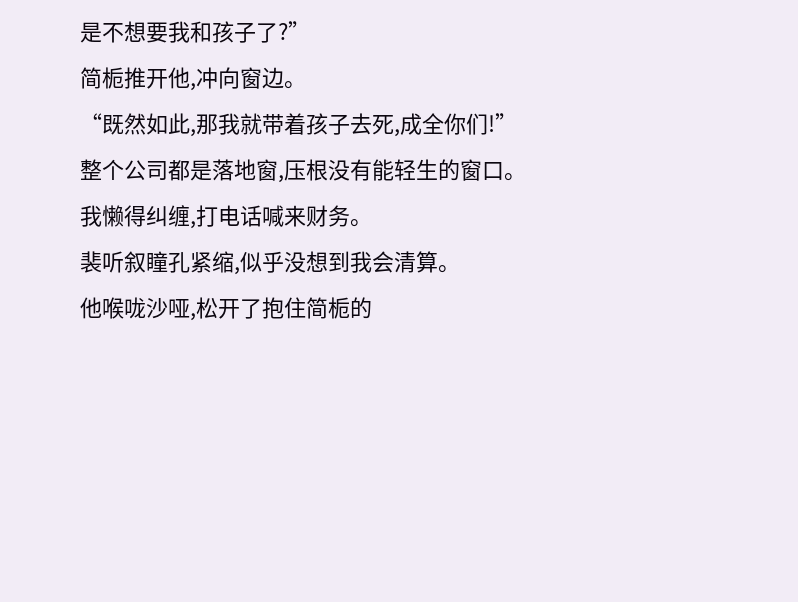是不想要我和孩子了?”
简栀推开他,冲向窗边。
“既然如此,那我就带着孩子去死,成全你们!”
整个公司都是落地窗,压根没有能轻生的窗口。
我懒得纠缠,打电话喊来财务。
裴听叙瞳孔紧缩,似乎没想到我会清算。
他喉咙沙哑,松开了抱住简栀的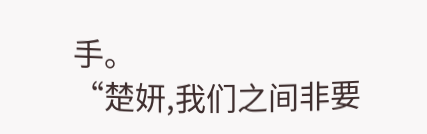手。
“楚妍,我们之间非要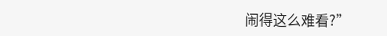闹得这么难看?”